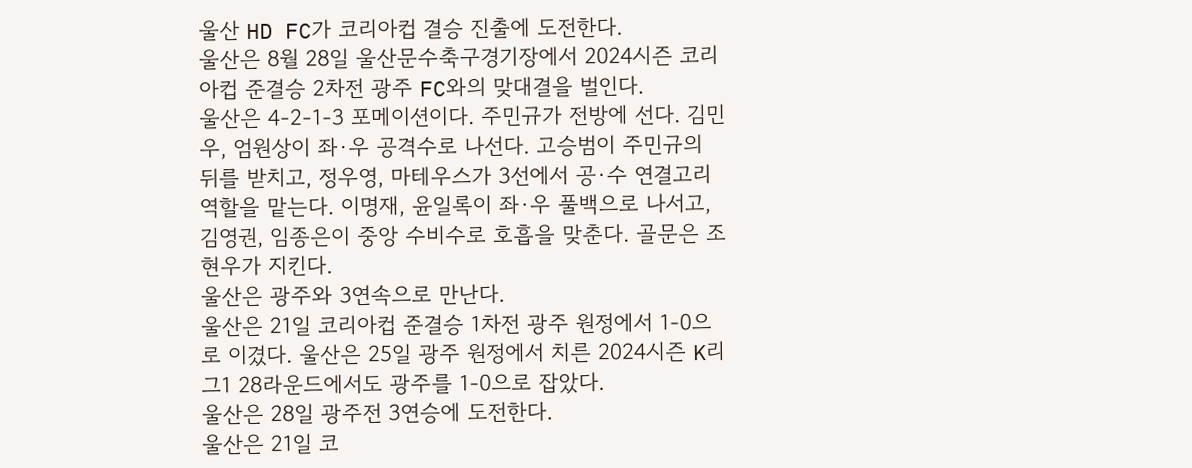울산 HD FC가 코리아컵 결승 진출에 도전한다.
울산은 8월 28일 울산문수축구경기장에서 2024시즌 코리아컵 준결승 2차전 광주 FC와의 맞대결을 벌인다.
울산은 4-2-1-3 포메이션이다. 주민규가 전방에 선다. 김민우, 엄원상이 좌·우 공격수로 나선다. 고승범이 주민규의 뒤를 받치고, 정우영, 마테우스가 3선에서 공·수 연결고리 역할을 맡는다. 이명재, 윤일록이 좌·우 풀백으로 나서고, 김영권, 임종은이 중앙 수비수로 호흡을 맞춘다. 골문은 조현우가 지킨다.
울산은 광주와 3연속으로 만난다.
울산은 21일 코리아컵 준결승 1차전 광주 원정에서 1-0으로 이겼다. 울산은 25일 광주 원정에서 치른 2024시즌 K리그1 28라운드에서도 광주를 1-0으로 잡았다.
울산은 28일 광주전 3연승에 도전한다.
울산은 21일 코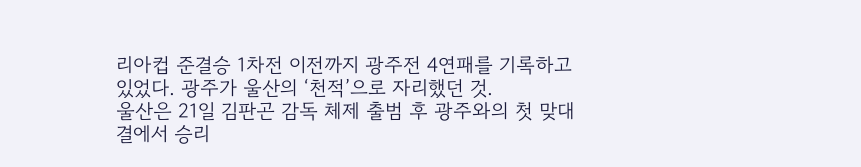리아컵 준결승 1차전 이전까지 광주전 4연패를 기록하고 있었다. 광주가 울산의 ‘천적’으로 자리했던 것.
울산은 21일 김판곤 감독 체제 출범 후 광주와의 첫 맞대결에서 승리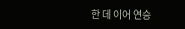한 데 이어 연승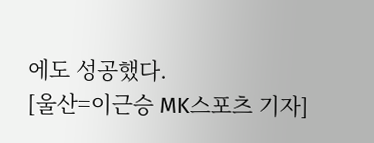에도 성공했다.
[울산=이근승 MK스포츠 기자]